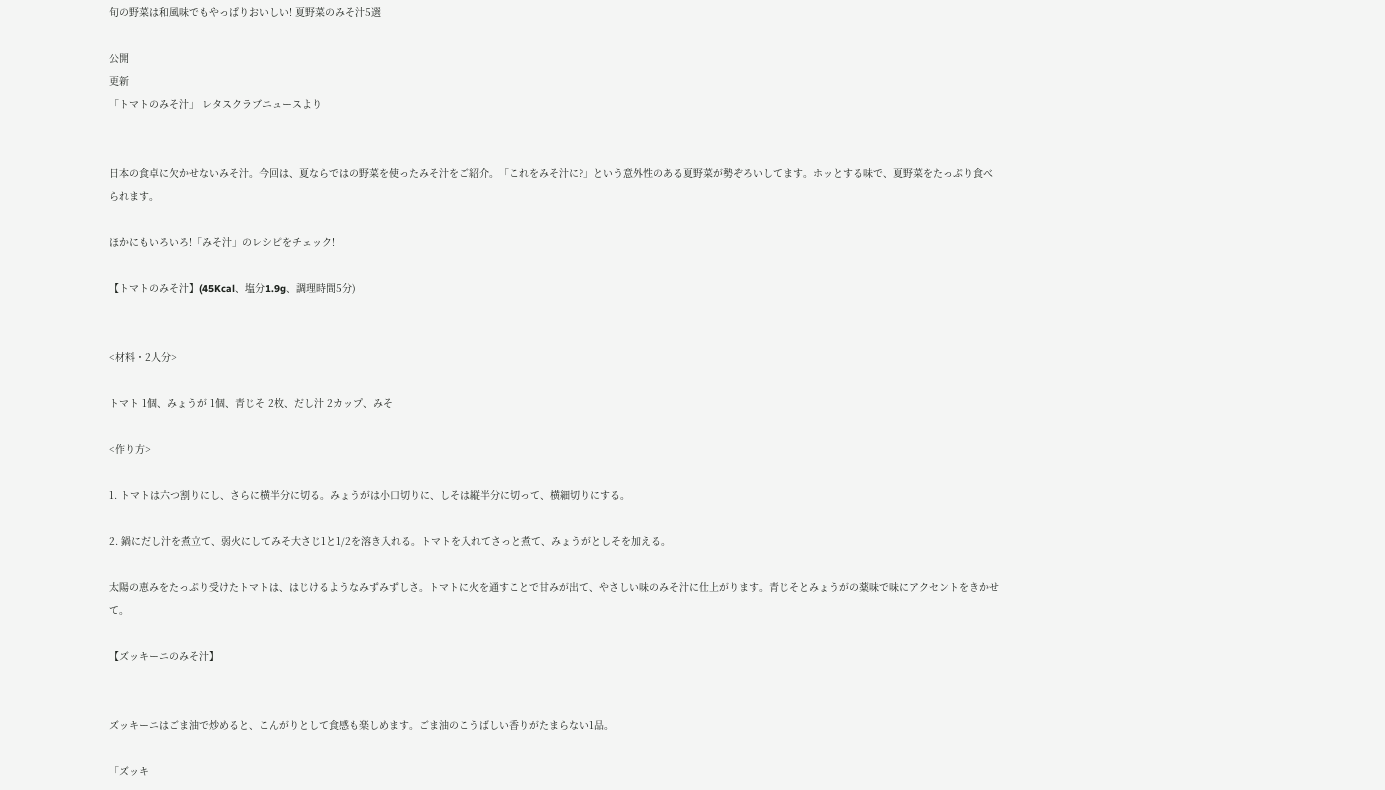旬の野菜は和風味でもやっぱりおいしい! 夏野菜のみそ汁5選

公開
更新
「トマトのみそ汁」 レタスクラブニュースより


日本の食卓に欠かせないみそ汁。今回は、夏ならではの野菜を使ったみそ汁をご紹介。「これをみそ汁に?」という意外性のある夏野菜が勢ぞろいしてます。ホッとする味で、夏野菜をたっぷり食べられます。

ほかにもいろいろ!「みそ汁」のレシピをチェック!

【トマトのみそ汁】(45Kcal、塩分1.9g、調理時間5分)


<材料・2人分>

トマト 1個、みょうが 1個、青じそ 2枚、だし汁 2カップ、みそ

<作り方>

1. トマトは六つ割りにし、さらに横半分に切る。みょうがは小口切りに、しそは縦半分に切って、横細切りにする。

2. 鍋にだし汁を煮立て、弱火にしてみそ大さじ1と1/2を溶き入れる。トマトを入れてさっと煮て、みょうがとしそを加える。

太陽の恵みをたっぷり受けたトマトは、はじけるようなみずみずしさ。トマトに火を通すことで甘みが出て、やさしい味のみそ汁に仕上がります。青じそとみょうがの薬味で味にアクセントをきかせて。

【ズッキーニのみそ汁】


ズッキーニはごま油で炒めると、こんがりとして食感も楽しめます。ごま油のこうばしい香りがたまらない1品。

「ズッキ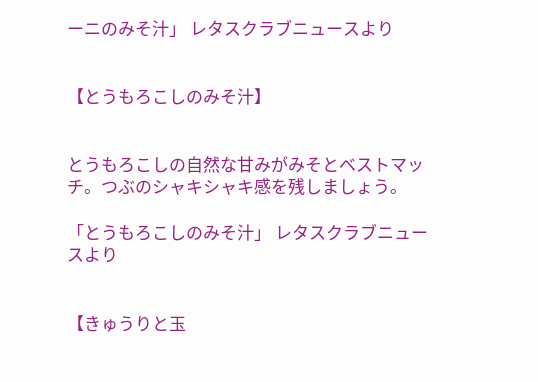ーニのみそ汁」 レタスクラブニュースより


【とうもろこしのみそ汁】


とうもろこしの自然な甘みがみそとベストマッチ。つぶのシャキシャキ感を残しましょう。

「とうもろこしのみそ汁」 レタスクラブニュースより


【きゅうりと玉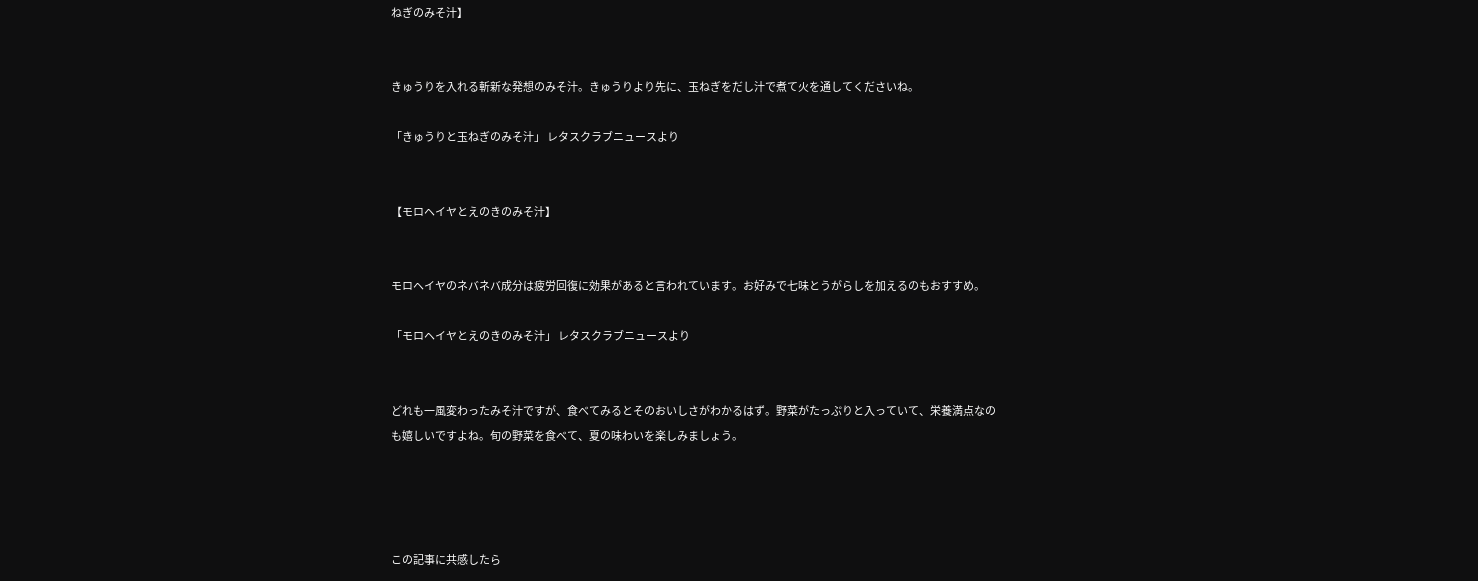ねぎのみそ汁】


きゅうりを入れる斬新な発想のみそ汁。きゅうりより先に、玉ねぎをだし汁で煮て火を通してくださいね。

「きゅうりと玉ねぎのみそ汁」 レタスクラブニュースより


【モロヘイヤとえのきのみそ汁】


モロヘイヤのネバネバ成分は疲労回復に効果があると言われています。お好みで七味とうがらしを加えるのもおすすめ。

「モロヘイヤとえのきのみそ汁」 レタスクラブニュースより


どれも一風変わったみそ汁ですが、食べてみるとそのおいしさがわかるはず。野菜がたっぷりと入っていて、栄養満点なのも嬉しいですよね。旬の野菜を食べて、夏の味わいを楽しみましょう。




この記事に共感したら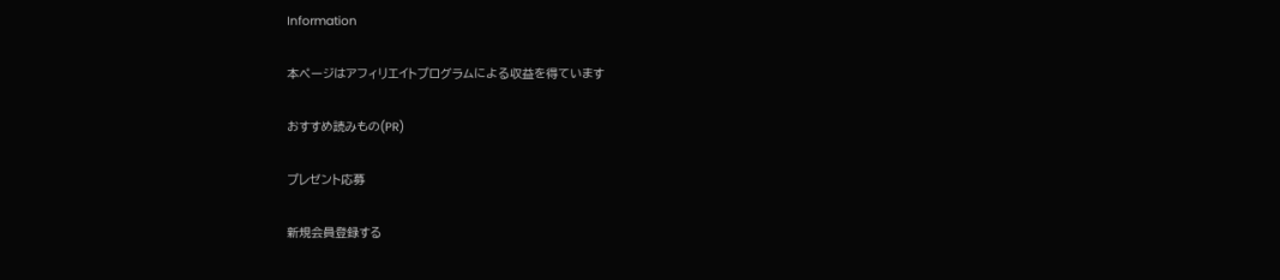Information

本ページはアフィリエイトプログラムによる収益を得ています

おすすめ読みもの(PR)

プレゼント応募

新規会員登録する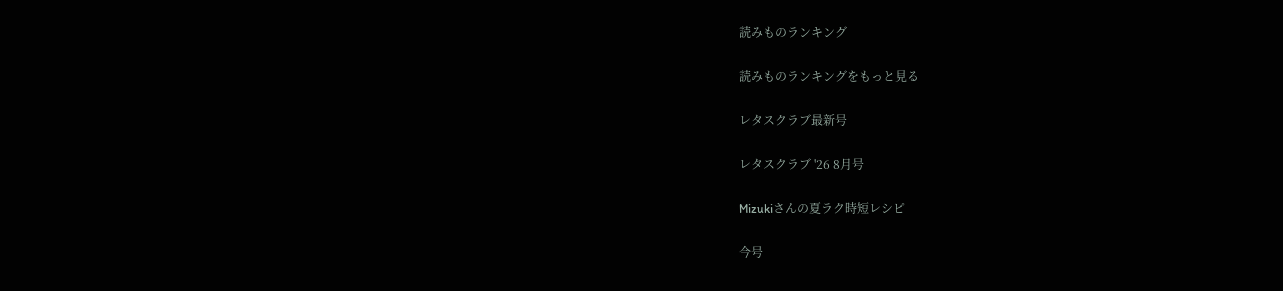読みものランキング

読みものランキングをもっと見る

レタスクラブ最新号

レタスクラブ '26 8月号

Mizukiさんの夏ラク時短レシピ

今号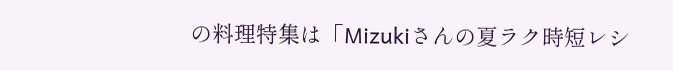の料理特集は「Mizukiさんの夏ラク時短レシ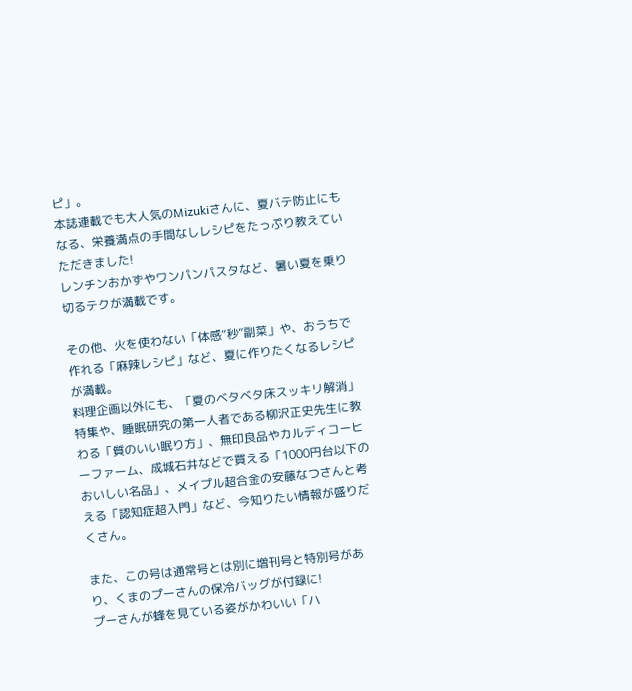ピ」。
本誌連載でも大人気のMizukiさんに、夏バテ防止にもなる、栄養満点の手間なしレシピをたっぷり教えていただきました!
レンチンおかずやワンパンパスタなど、暑い夏を乗り切るテクが満載です。

その他、火を使わない「体感“秒”副菜」や、おうちで作れる「麻辣レシピ」など、夏に作りたくなるレシピが満載。
料理企画以外にも、「夏のベタベタ床スッキリ解消」特集や、睡眠研究の第一人者である柳沢正史先生に教わる「質のいい眠り方」、無印良品やカルディコーヒーファーム、成城石井などで買える「1000円台以下のおいしい名品」、メイプル超合金の安藤なつさんと考える「認知症超入門」など、今知りたい情報が盛りだくさん。

また、この号は通常号とは別に増刊号と特別号があり、くまのプーさんの保冷バッグが付録に!
プーさんが蜂を見ている姿がかわいい「ハ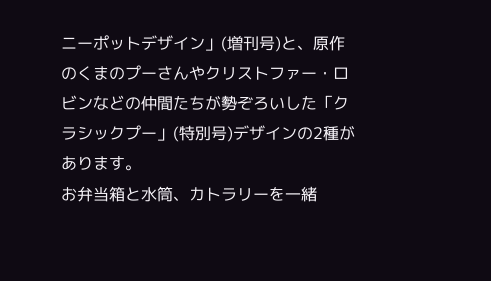ニーポットデザイン」(増刊号)と、原作のくまのプーさんやクリストファー・ロビンなどの仲間たちが勢ぞろいした「クラシックプー」(特別号)デザインの2種があります。
お弁当箱と水筒、カトラリーを一緒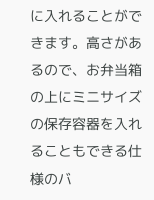に入れることができます。高さがあるので、お弁当箱の上にミニサイズの保存容器を入れることもできる仕様のバ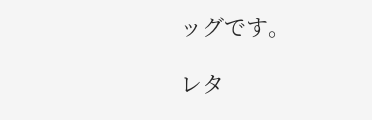ッグです。

レタ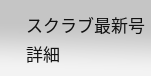スクラブ最新号詳細